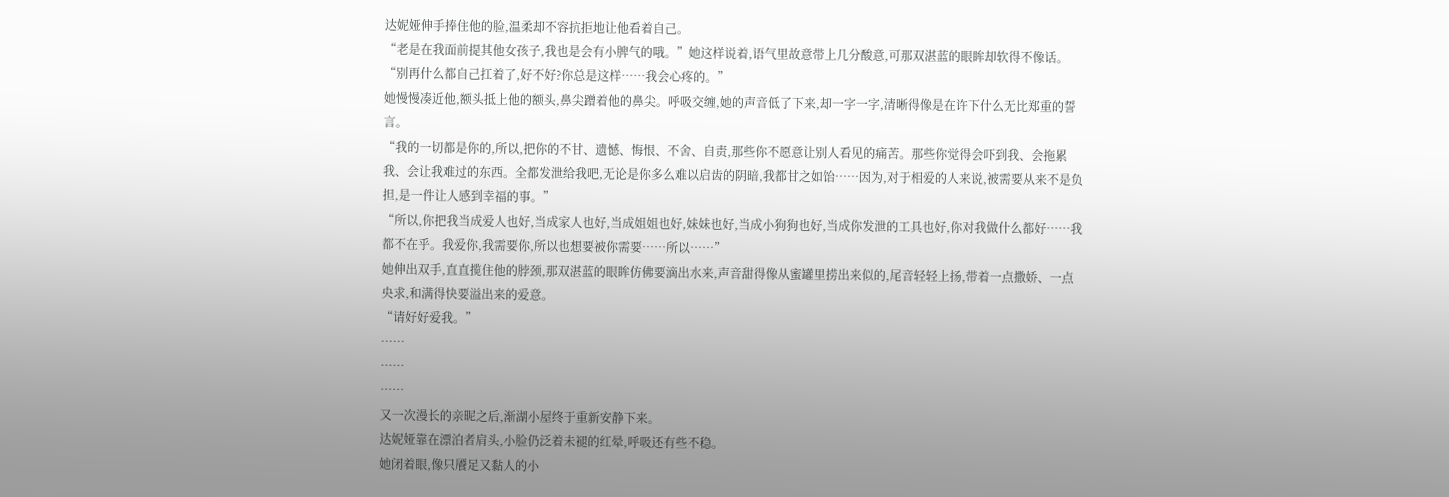达妮娅伸手捧住他的脸,温柔却不容抗拒地让他看着自己。
“老是在我面前提其他女孩子,我也是会有小脾气的哦。”她这样说着,语气里故意带上几分酸意,可那双湛蓝的眼眸却软得不像话。
“别再什么都自己扛着了,好不好?你总是这样……我会心疼的。”
她慢慢凑近他,额头抵上他的额头,鼻尖蹭着他的鼻尖。呼吸交缠,她的声音低了下来,却一字一字,清晰得像是在许下什么无比郑重的誓言。
“我的一切都是你的,所以,把你的不甘、遗憾、悔恨、不舍、自责,那些你不愿意让别人看见的痛苦。那些你觉得会吓到我、会拖累我、会让我难过的东西。全都发泄给我吧,无论是你多么难以启齿的阴暗,我都甘之如饴……因为,对于相爱的人来说,被需要从来不是负担,是一件让人感到幸福的事。”
“所以,你把我当成爱人也好,当成家人也好,当成姐姐也好,妹妹也好,当成小狗狗也好,当成你发泄的工具也好,你对我做什么都好……我都不在乎。我爱你,我需要你,所以也想要被你需要……所以……”
她伸出双手,直直揽住他的脖颈,那双湛蓝的眼眸仿佛要滴出水来,声音甜得像从蜜罐里捞出来似的,尾音轻轻上扬,带着一点撒娇、一点央求,和满得快要溢出来的爱意。
“请好好爱我。”
……
……
……
又一次漫长的亲昵之后,渐湖小屋终于重新安静下来。
达妮娅靠在漂泊者肩头,小脸仍泛着未褪的红晕,呼吸还有些不稳。
她闭着眼,像只餍足又黏人的小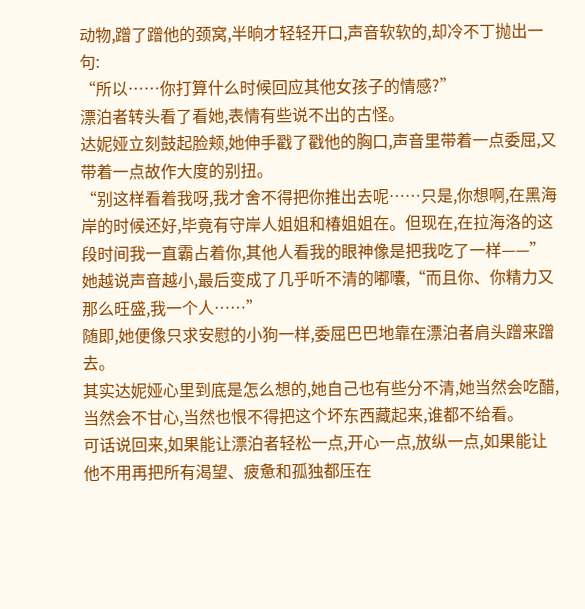动物,蹭了蹭他的颈窝,半晌才轻轻开口,声音软软的,却冷不丁抛出一句:
“所以……你打算什么时候回应其他女孩子的情感?”
漂泊者转头看了看她,表情有些说不出的古怪。
达妮娅立刻鼓起脸颊,她伸手戳了戳他的胸口,声音里带着一点委屈,又带着一点故作大度的别扭。
“别这样看着我呀,我才舍不得把你推出去呢……只是,你想啊,在黑海岸的时候还好,毕竟有守岸人姐姐和椿姐姐在。但现在,在拉海洛的这段时间我一直霸占着你,其他人看我的眼神像是把我吃了一样——”她越说声音越小,最后变成了几乎听不清的嘟囔,“而且你、你精力又那么旺盛,我一个人……”
随即,她便像只求安慰的小狗一样,委屈巴巴地靠在漂泊者肩头蹭来蹭去。
其实达妮娅心里到底是怎么想的,她自己也有些分不清,她当然会吃醋,当然会不甘心,当然也恨不得把这个坏东西藏起来,谁都不给看。
可话说回来,如果能让漂泊者轻松一点,开心一点,放纵一点,如果能让他不用再把所有渴望、疲惫和孤独都压在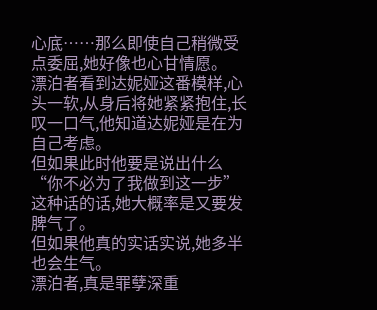心底……那么即使自己稍微受点委屈,她好像也心甘情愿。
漂泊者看到达妮娅这番模样,心头一软,从身后将她紧紧抱住,长叹一口气,他知道达妮娅是在为自己考虑。
但如果此时他要是说出什么“你不必为了我做到这一步”这种话的话,她大概率是又要发脾气了。
但如果他真的实话实说,她多半也会生气。
漂泊者,真是罪孽深重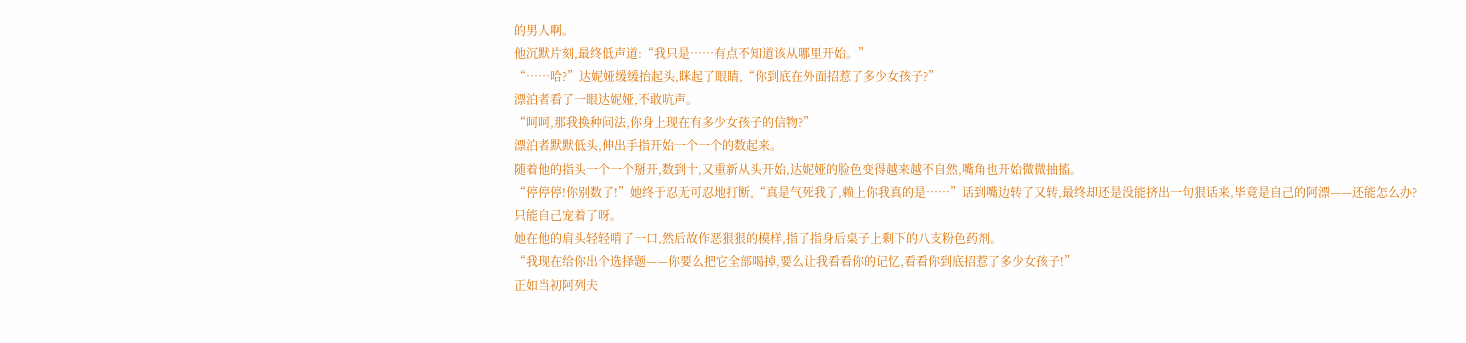的男人啊。
他沉默片刻,最终低声道:“我只是……有点不知道该从哪里开始。”
“……哈?”达妮娅缓缓抬起头,眯起了眼睛,“你到底在外面招惹了多少女孩子?”
漂泊者看了一眼达妮娅,不敢吭声。
“呵呵,那我换种问法,你身上现在有多少女孩子的信物?”
漂泊者默默低头,伸出手指开始一个一个的数起来。
随着他的指头一个一个掰开,数到十,又重新从头开始,达妮娅的脸色变得越来越不自然,嘴角也开始微微抽搐。
“停停停!你别数了!”她终于忍无可忍地打断,“真是气死我了,赖上你我真的是……”话到嘴边转了又转,最终却还是没能挤出一句狠话来,毕竟是自己的阿漂——还能怎么办?
只能自己宠着了呀。
她在他的肩头轻轻啃了一口,然后故作恶狠狠的模样,指了指身后桌子上剩下的八支粉色药剂。
“我现在给你出个选择题——你要么把它全部喝掉,要么让我看看你的记忆,看看你到底招惹了多少女孩子!”
正如当初阿列夫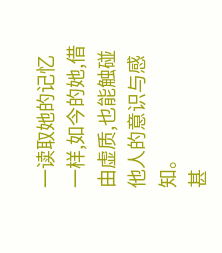一读取她的记忆一样,如今的她,借由虚质,也能触碰他人的意识与感知。
甚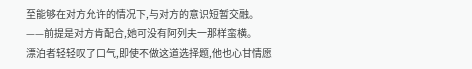至能够在对方允许的情况下,与对方的意识短暂交融。
——前提是对方肯配合,她可没有阿列夫一那样蛮横。
漂泊者轻轻叹了口气,即使不做这道选择题,他也心甘情愿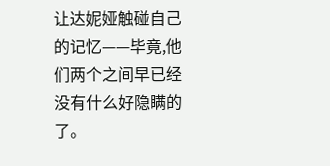让达妮娅触碰自己的记忆——毕竟,他们两个之间早已经没有什么好隐瞒的了。